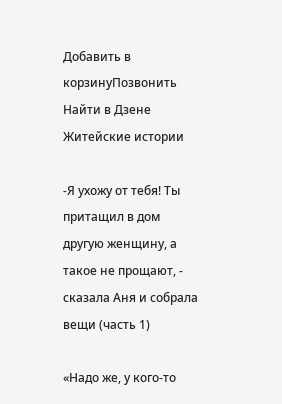Добавить в корзинуПозвонить
Найти в Дзене
Житейские истории

-Я ухожу от тебя! Ты притащил в дом другую женщину, а такое не прощают, - сказала Аня и собрала вещи (часть 1)

«Надо же, у кого-то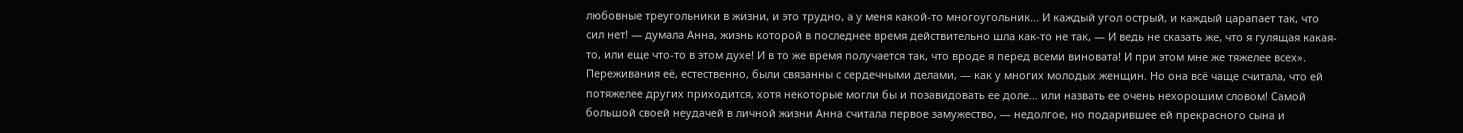любовные треугольники в жизни, и это трудно, а у меня какой-то многоугольник... И каждый угол острый, и каждый царапает так, что сил нет! — думала Анна, жизнь которой в последнее время действительно шла как-то не так, — И ведь не сказать же, что я гулящая какая-то, или еще что-то в этом духе! И в то же время получается так, что вроде я перед всеми виновата! И при этом мне же тяжелее всех». Переживания её, естественно, были связанны с сердечными делами, — как у многих молодых женщин. Но она всё чаще считала, что ей потяжелее других приходится, хотя некоторые могли бы и позавидовать ее доле... или назвать ее очень нехорошим словом! Самой большой своей неудачей в личной жизни Анна считала первое замужество, — недолгое, но подарившее ей прекрасного сына и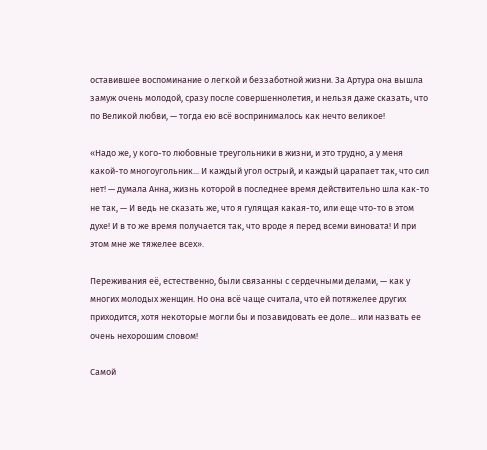оставившее воспоминание о легкой и беззаботной жизни. За Артура она вышла замуж очень молодой, сразу после совершеннолетия, и нельзя даже сказать, что по Великой любви, — тогда ею всё воспринималось как нечто великое!

«Надо же, у кого-то любовные треугольники в жизни, и это трудно, а у меня какой-то многоугольник... И каждый угол острый, и каждый царапает так, что сил нет! — думала Анна, жизнь которой в последнее время действительно шла как-то не так, — И ведь не сказать же, что я гулящая какая-то, или еще что-то в этом духе! И в то же время получается так, что вроде я перед всеми виновата! И при этом мне же тяжелее всех».

Переживания её, естественно, были связанны с сердечными делами, — как у многих молодых женщин. Но она всё чаще считала, что ей потяжелее других приходится, хотя некоторые могли бы и позавидовать ее доле... или назвать ее очень нехорошим словом!

Самой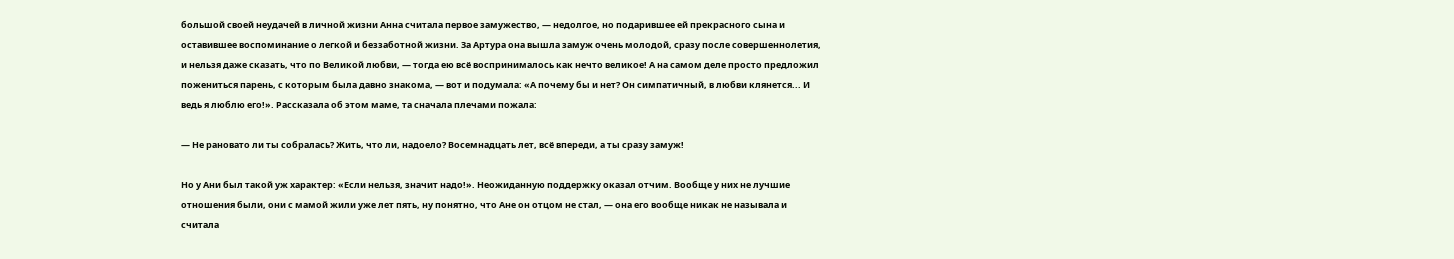большой своей неудачей в личной жизни Анна считала первое замужество, — недолгое, но подарившее ей прекрасного сына и оставившее воспоминание о легкой и беззаботной жизни. За Артура она вышла замуж очень молодой, сразу после совершеннолетия, и нельзя даже сказать, что по Великой любви, — тогда ею всё воспринималось как нечто великое! А на самом деле просто предложил пожениться парень, с которым была давно знакома, — вот и подумала: «А почему бы и нет? Он симпатичный, в любви клянется... И ведь я люблю его!». Рассказала об этом маме, та сначала плечами пожала:

— Не рановато ли ты собралась? Жить, что ли, надоело? Восемнадцать лет, всё впереди, а ты сразу замуж!

Но у Ани был такой уж характер: «Если нельзя, значит надо!». Неожиданную поддержку оказал отчим. Вообще у них не лучшие отношения были, они с мамой жили уже лет пять, ну понятно, что Ане он отцом не стал, — она его вообще никак не называла и считала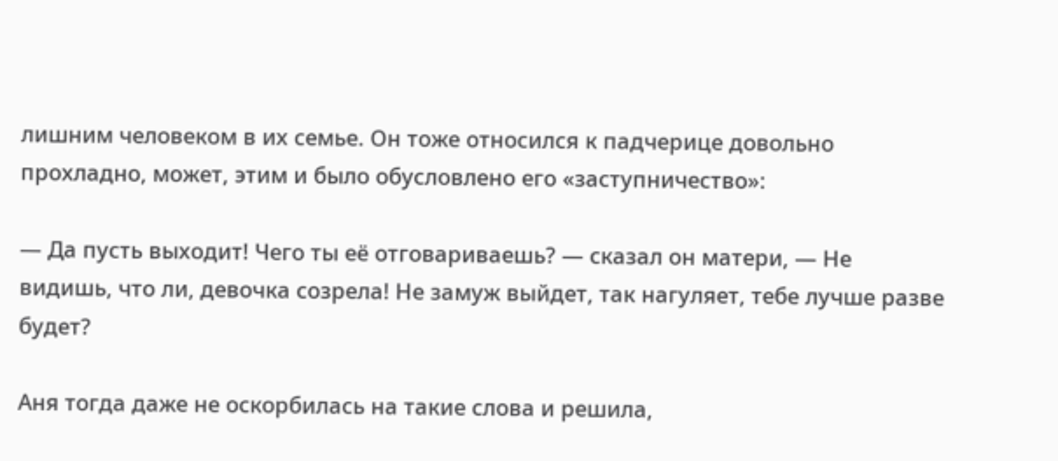лишним человеком в их семье. Он тоже относился к падчерице довольно прохладно, может, этим и было обусловлено его «заступничество»:

— Да пусть выходит! Чего ты её отговариваешь? — сказал он матери, — Не видишь, что ли, девочка созрела! Не замуж выйдет, так нагуляет, тебе лучше разве будет?

Аня тогда даже не оскорбилась на такие слова и решила,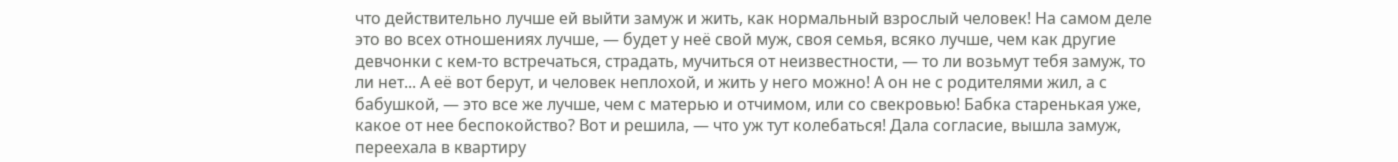что действительно лучше ей выйти замуж и жить, как нормальный взрослый человек! На самом деле это во всех отношениях лучше, — будет у неё свой муж, своя семья, всяко лучше, чем как другие девчонки с кем-то встречаться, страдать, мучиться от неизвестности, — то ли возьмут тебя замуж, то ли нет... А её вот берут, и человек неплохой, и жить у него можно! А он не с родителями жил, а с бабушкой, — это все же лучше, чем с матерью и отчимом, или со свекровью! Бабка старенькая уже, какое от нее беспокойство? Вот и решила, — что уж тут колебаться! Дала согласие, вышла замуж, переехала в квартиру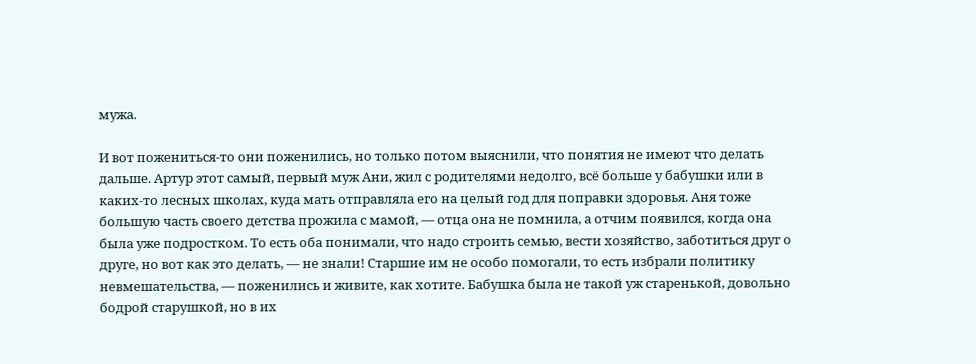мужа.

И вот пожениться-то они поженились, но только потом выяснили, что понятия не имеют что делать дальше. Артур этот самый, первый муж Ани, жил с родителями недолго, всё больше у бабушки или в каких-то лесных школах, куда мать отправляла его на целый год для поправки здоровья. Аня тоже большую часть своего детства прожила с мамой, — отца она не помнила, а отчим появился, когда она была уже подростком. То есть оба понимали, что надо строить семью, вести хозяйство, заботиться друг о друге, но вот как это делать, — не знали! Старшие им не особо помогали, то есть избрали политику невмешательства, — поженились и живите, как хотите. Бабушка была не такой уж старенькой, довольно бодрой старушкой, но в их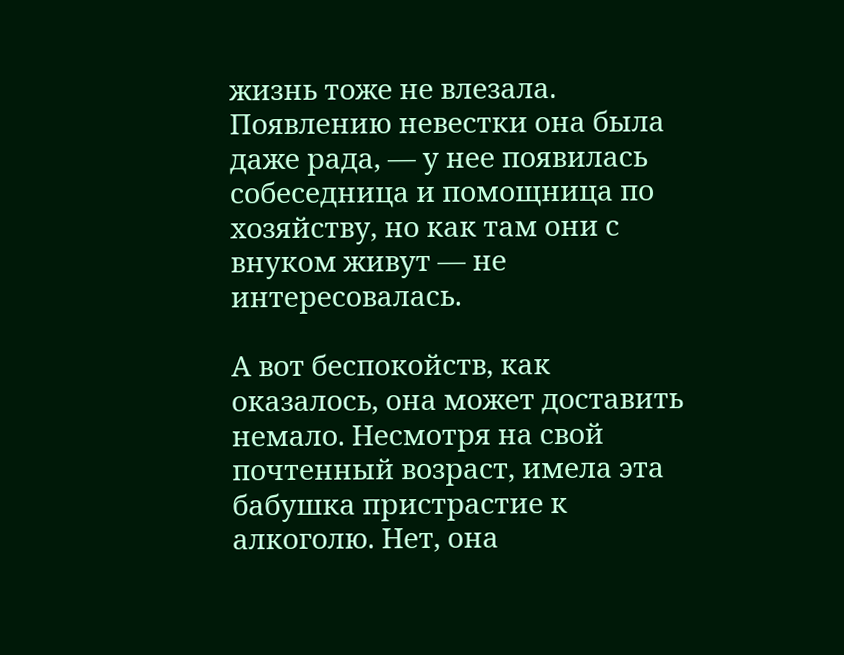жизнь тоже не влезала. Появлению невестки она была даже рада, — у нее появилась собеседница и помощница по хозяйству, но как там они с внуком живут — не интересовалась.

А вот беспокойств, как оказалось, она может доставить немало. Несмотря на свой почтенный возраст, имела эта бабушка пристрастие к алкоголю. Нет, она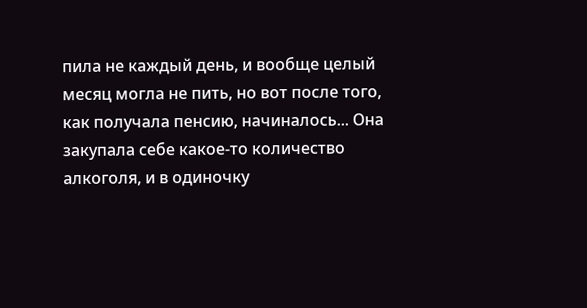пила не каждый день, и вообще целый месяц могла не пить, но вот после того, как получала пенсию, начиналось... Она закупала себе какое-то количество алкоголя, и в одиночку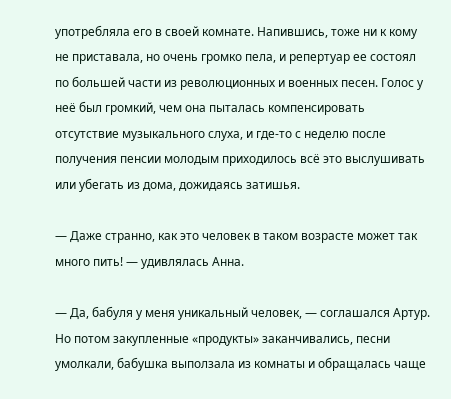употребляла его в своей комнате. Напившись, тоже ни к кому не приставала, но очень громко пела, и репертуар ее состоял по большей части из революционных и военных песен. Голос у неё был громкий, чем она пыталась компенсировать отсутствие музыкального слуха, и где-то с неделю после получения пенсии молодым приходилось всё это выслушивать или убегать из дома, дожидаясь затишья.

— Даже странно, как это человек в таком возрасте может так много пить! — удивлялась Анна.

— Да, бабуля у меня уникальный человек, — соглашался Артур. Но потом закупленные «продукты» заканчивались, песни умолкали, бабушка выползала из комнаты и обращалась чаще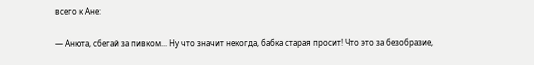всего к Ане:

— Анюта, сбегай за пивком... Ну что значит некогда, бабка старая просит! Что это за безобразие,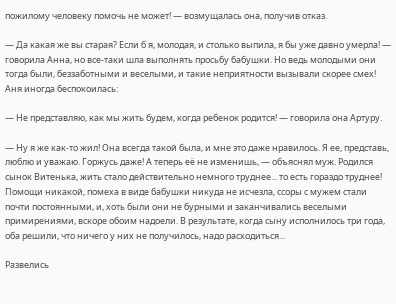пожилому человеку помочь не может! — возмущалась она, получив отказ.

— Да какая же вы старая? Если б я, молодая, и столько выпила, я бы уже давно умерла! — говорила Анна, но все-таки шла выполнять просьбу бабушки. Но ведь молодыми они тогда были, беззаботными и веселыми, и такие неприятности вызывали скорее смех! Аня иногда беспокоилась:

— Не представляю, как мы жить будем, когда ребенок родится! — говорила она Артуру.

— Ну я же как-то жил! Она всегда такой была, и мне это даже нравилось. Я ее, представь, люблю и уважаю. Горжусь даже! А теперь её не изменишь, — объяснял муж. Родился сынок Витенька, жить стало действительно немного труднее... то есть гораздо труднее! Помощи никакой, помеха в виде бабушки никуда не исчезла, ссоры с мужем стали почти постоянными, и, хоть были они не бурными и заканчивались веселыми примирениями, вскоре обоим надоели. В результате, когда сыну исполнилось три года, оба решили, что ничего у них не получилось, надо расходиться...

Развелись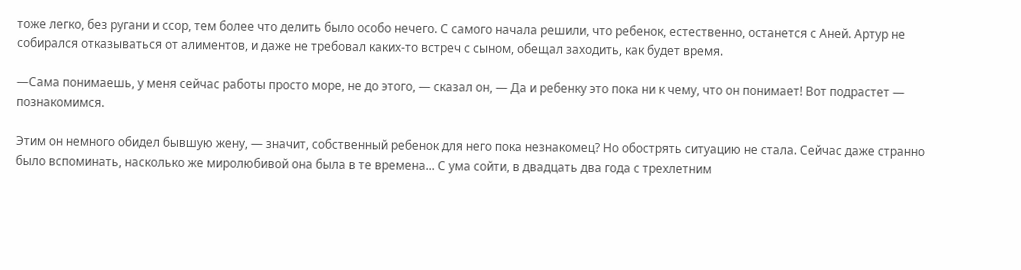тоже легко, без ругани и ссор, тем более что делить было особо нечего. С самого начала решили, что ребенок, естественно, останется с Аней. Артур не собирался отказываться от алиментов, и даже не требовал каких-то встреч с сыном, обещал заходить, как будет время.

—Сама понимаешь, у меня сейчас работы просто море, не до этого, — сказал он, — Да и ребенку это пока ни к чему, что он понимает! Вот подрастет — познакомимся.

Этим он немного обидел бывшую жену, — значит, собственный ребенок для него пока незнакомец? Но обострять ситуацию не стала. Сейчас даже странно было вспоминать, насколько же миролюбивой она была в те времена... С ума сойти, в двадцать два года с трехлетним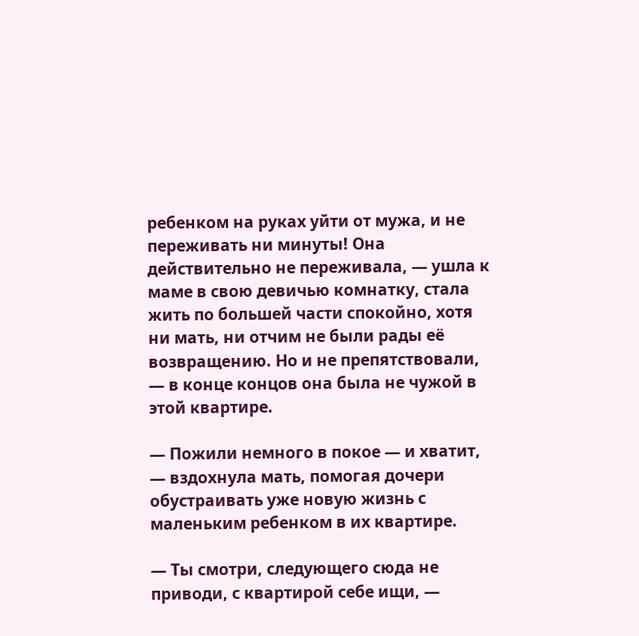ребенком на руках уйти от мужа, и не переживать ни минуты! Она действительно не переживала, — ушла к маме в свою девичью комнатку, стала жить по большей части спокойно, хотя ни мать, ни отчим не были рады её возвращению. Но и не препятствовали, — в конце концов она была не чужой в этой квартире.

— Пожили немного в покое — и хватит, — вздохнула мать, помогая дочери обустраивать уже новую жизнь с маленьким ребенком в их квартире.

— Ты смотри, следующего сюда не приводи, с квартирой себе ищи, —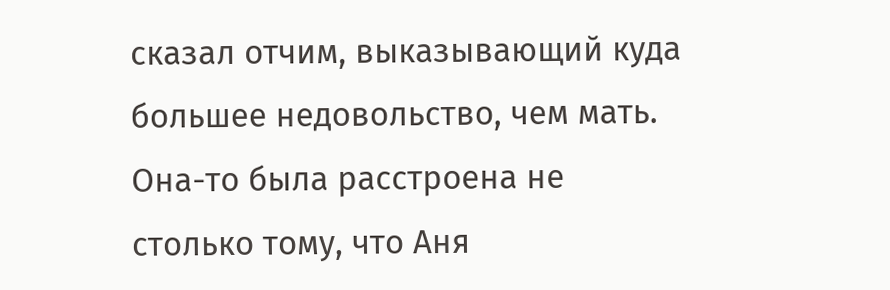сказал отчим, выказывающий куда большее недовольство, чем мать. Она-то была расстроена не столько тому, что Аня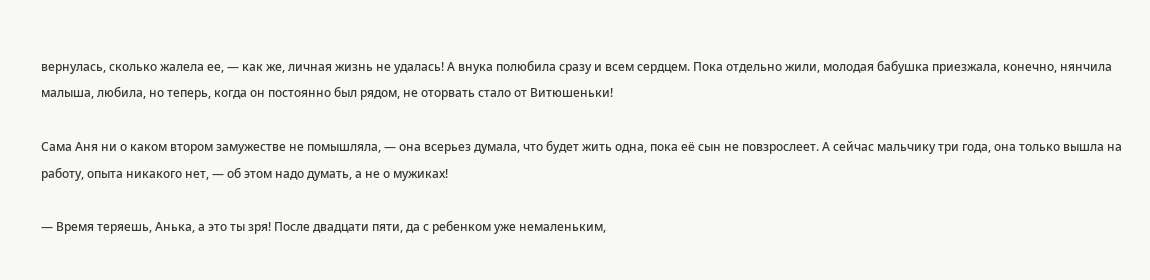вернулась, сколько жалела ее, — как же, личная жизнь не удалась! А внука полюбила сразу и всем сердцем. Пока отдельно жили, молодая бабушка приезжала, конечно, нянчила малыша, любила, но теперь, когда он постоянно был рядом, не оторвать стало от Витюшеньки!

Сама Аня ни о каком втором замужестве не помышляла, — она всерьез думала, что будет жить одна, пока её сын не повзрослеет. А сейчас мальчику три года, она только вышла на работу, опыта никакого нет, — об этом надо думать, а не о мужиках!

— Время теряешь, Анька, а это ты зря! После двадцати пяти, да с ребенком уже немаленьким,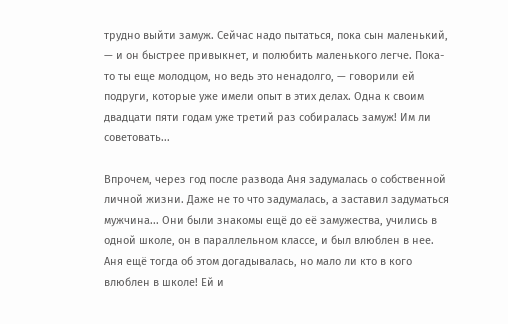трудно выйти замуж. Сейчас надо пытаться, пока сын маленький, — и он быстрее привыкнет, и полюбить маленького легче. Пока-то ты еще молодцом, но ведь это ненадолго, — говорили ей подруги, которые уже имели опыт в этих делах. Одна к своим двадцати пяти годам уже третий раз собиралась замуж! Им ли советовать...

Впрочем, через год после развода Аня задумалась о собственной личной жизни. Даже не то что задумалась, а заставил задуматься мужчина... Они были знакомы ещё до её замужества, учились в одной школе, он в параллельном классе, и был влюблен в нее. Аня ещё тогда об этом догадывалась, но мало ли кто в кого влюблен в школе! Ей и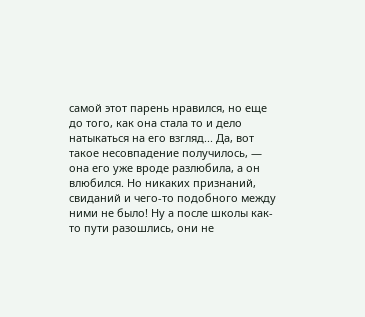самой этот парень нравился, но еще до того, как она стала то и дело натыкаться на его взгляд... Да, вот такое несовпадение получилось, — она его уже вроде разлюбила, а он влюбился. Но никаких признаний, свиданий и чего-то подобного между ними не было! Ну а после школы как-то пути разошлись, они не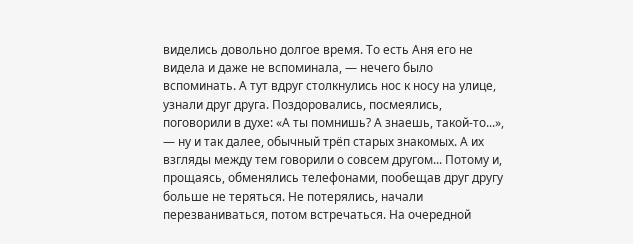виделись довольно долгое время. То есть Аня его не видела и даже не вспоминала, — нечего было вспоминать. А тут вдруг столкнулись нос к носу на улице, узнали друг друга. Поздоровались, посмеялись, поговорили в духе: «А ты помнишь? А знаешь, такой-то...», — ну и так далее, обычный трёп старых знакомых. А их взгляды между тем говорили о совсем другом... Потому и, прощаясь, обменялись телефонами, пообещав друг другу больше не теряться. Не потерялись, начали перезваниваться, потом встречаться. На очередной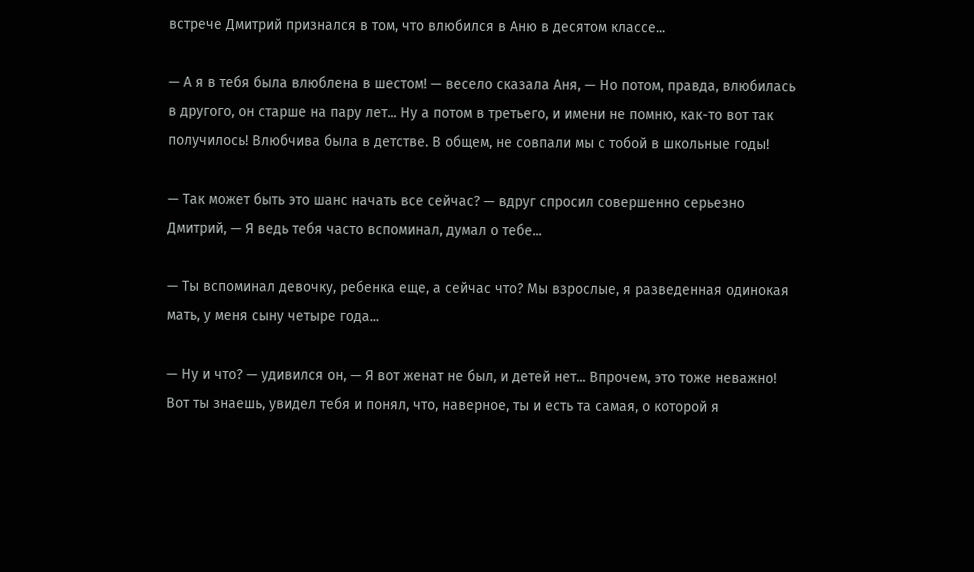встрече Дмитрий признался в том, что влюбился в Аню в десятом классе...

— А я в тебя была влюблена в шестом! — весело сказала Аня, — Но потом, правда, влюбилась в другого, он старше на пару лет... Ну а потом в третьего, и имени не помню, как-то вот так получилось! Влюбчива была в детстве. В общем, не совпали мы с тобой в школьные годы!

— Так может быть это шанс начать все сейчас? — вдруг спросил совершенно серьезно Дмитрий, — Я ведь тебя часто вспоминал, думал о тебе...

— Ты вспоминал девочку, ребенка еще, а сейчас что? Мы взрослые, я разведенная одинокая мать, у меня сыну четыре года...

— Ну и что? — удивился он, — Я вот женат не был, и детей нет... Впрочем, это тоже неважно! Вот ты знаешь, увидел тебя и понял, что, наверное, ты и есть та самая, о которой я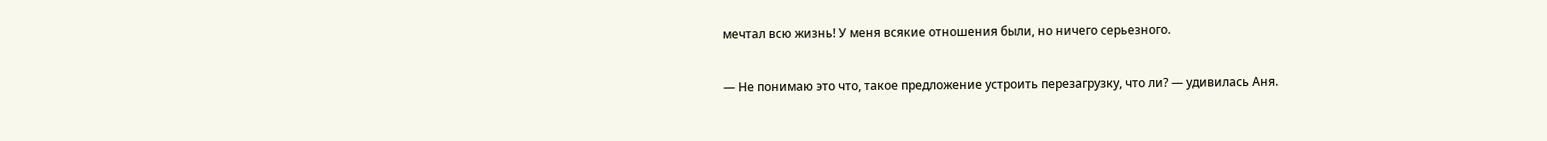мечтал всю жизнь! У меня всякие отношения были, но ничего серьезного.

— Не понимаю это что, такое предложение устроить перезагрузку, что ли? — удивилась Аня.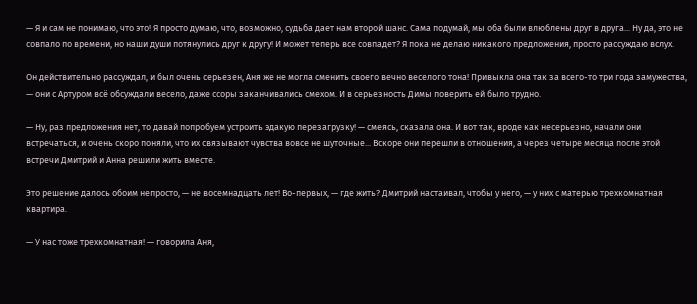— Я и сам не понимаю, что это! Я просто думаю, что, возможно, судьба дает нам второй шанс. Сама подумай, мы оба были влюблены друг в друга... Ну да, это не совпало по времени, но наши души потянулись друг к другу! И может теперь все совпадет? Я пока не делаю никакого предложения, просто рассуждаю вслух.

Он действительно рассуждал, и был очень серьезен, Аня же не могла сменить своего вечно веселого тона! Привыкла она так за всего-то три года замужества, — они с Артуром всё обсуждали весело, даже ссоры заканчивались смехом. И в серьезность Димы поверить ей было трудно.

— Ну, раз предложения нет, то давай попробуем устроить эдакую перезагрузку! — смеясь, сказала она. И вот так, вроде как несерьезно, начали они встречаться, и очень скоро поняли, что их связывают чувства вовсе не шуточные... Вскоре они перешли в отношения, а через четыре месяца после этой встречи Дмитрий и Анна решили жить вместе.

Это решение далось обоим непросто, — не восемнадцать лет! Во-первых, — где жить? Дмитрий настаивал, чтобы у него, — у них с матерью трехкомнатная квартира.

— У нас тоже трехкомнатная! — говорила Аня,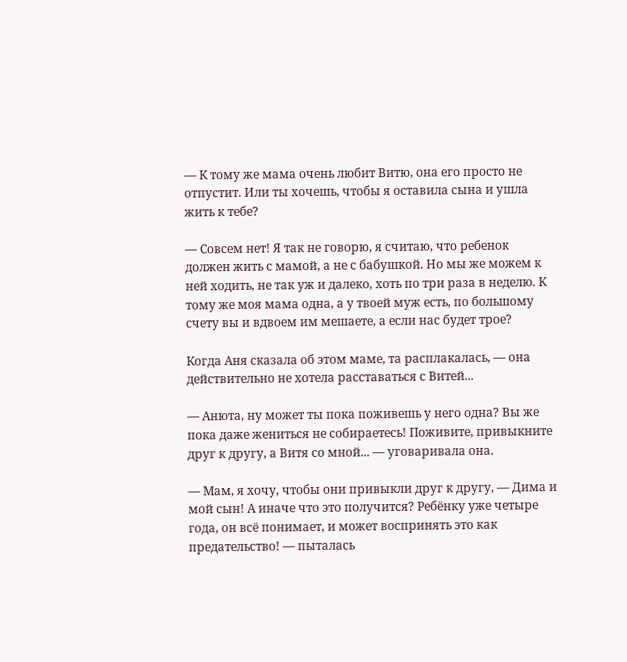— К тому же мама очень любит Витю, она его просто не отпустит. Или ты хочешь, чтобы я оставила сына и ушла жить к тебе?

— Совсем нет! Я так не говорю, я считаю, что ребенок должен жить с мамой, а не с бабушкой. Но мы же можем к ней ходить, не так уж и далеко, хоть по три раза в неделю. К тому же моя мама одна, а у твоей муж есть, по большому счету вы и вдвоем им мешаете, а если нас будет трое?

Когда Аня сказала об этом маме, та расплакалась, — она действительно не хотела расставаться с Витей...

— Анюта, ну может ты пока поживешь у него одна? Вы же пока даже жениться не собираетесь! Поживите, привыкните друг к другу, а Витя со мной... — уговаривала она.

— Мам, я хочу, чтобы они привыкли друг к другу, — Дима и мой сын! А иначе что это получится? Ребёнку уже четыре года, он всё понимает, и может воспринять это как предательство! — пыталась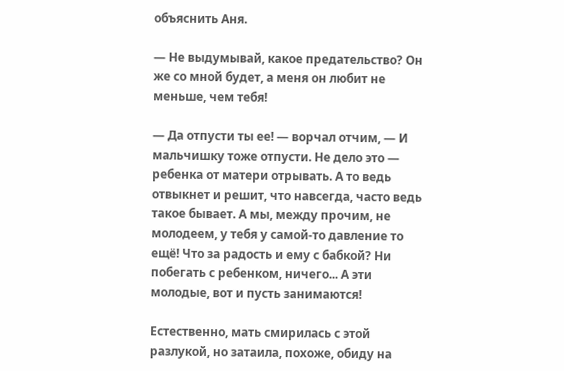объяснить Аня.

— Не выдумывай, какое предательство? Он же со мной будет, а меня он любит не меньше, чем тебя!

— Да отпусти ты ее! — ворчал отчим, — И мальчишку тоже отпусти. Не дело это — ребенка от матери отрывать. А то ведь отвыкнет и решит, что навсегда, часто ведь такое бывает. А мы, между прочим, не молодеем, у тебя у самой-то давление то ещё! Что за радость и ему с бабкой? Ни побегать с ребенком, ничего... А эти молодые, вот и пусть занимаются!

Естественно, мать смирилась с этой разлукой, но затаила, похоже, обиду на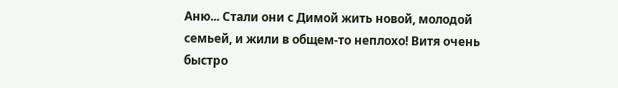Аню... Стали они с Димой жить новой, молодой семьей, и жили в общем-то неплохо! Витя очень быстро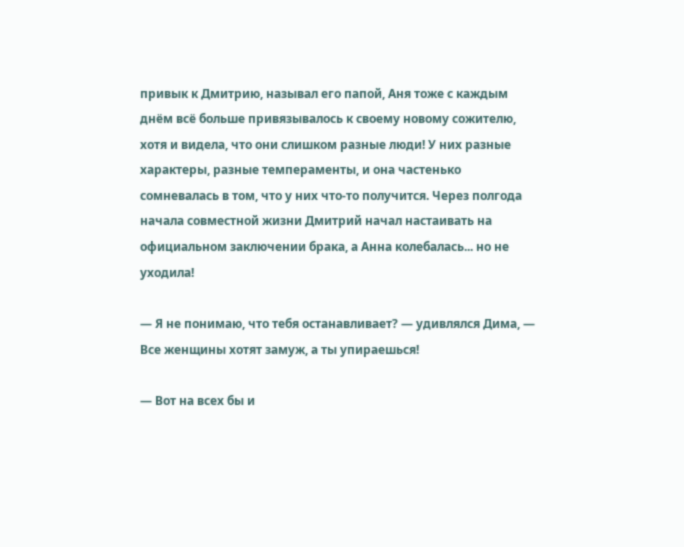привык к Дмитрию, называл его папой, Аня тоже с каждым днём всё больше привязывалось к своему новому сожителю, хотя и видела, что они слишком разные люди! У них разные характеры, разные темпераменты, и она частенько сомневалась в том, что у них что-то получится. Через полгода начала совместной жизни Дмитрий начал настаивать на официальном заключении брака, а Анна колебалась... но не уходила!

— Я не понимаю, что тебя останавливает? — удивлялся Дима, — Все женщины хотят замуж, а ты упираешься!

— Вот на всех бы и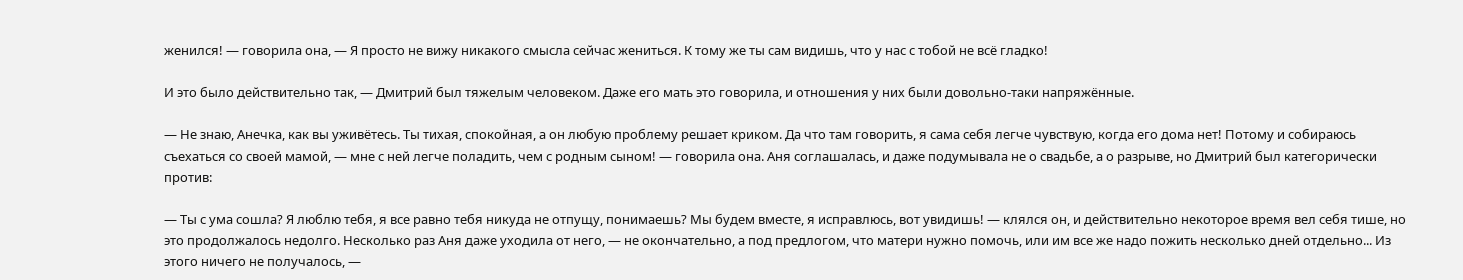женился! — говорила она, — Я просто не вижу никакого смысла сейчас жениться. К тому же ты сам видишь, что у нас с тобой не всё гладко!

И это было действительно так, — Дмитрий был тяжелым человеком. Даже его мать это говорила, и отношения у них были довольно-таки напряжённые.

— Не знаю, Анечка, как вы уживётесь. Ты тихая, спокойная, а он любую проблему решает криком. Да что там говорить, я сама себя легче чувствую, когда его дома нет! Потому и собираюсь съехаться со своей мамой, — мне с ней легче поладить, чем с родным сыном! — говорила она. Аня соглашалась, и даже подумывала не о свадьбе, а о разрыве, но Дмитрий был категорически против:

— Ты с ума сошла? Я люблю тебя, я все равно тебя никуда не отпущу, понимаешь? Мы будем вместе, я исправлюсь, вот увидишь! — клялся он, и действительно некоторое время вел себя тише, но это продолжалось недолго. Несколько раз Аня даже уходила от него, — не окончательно, а под предлогом, что матери нужно помочь, или им все же надо пожить несколько дней отдельно... Из этого ничего не получалось, —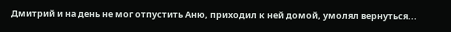Дмитрий и на день не мог отпустить Аню, приходил к ней домой, умолял вернуться...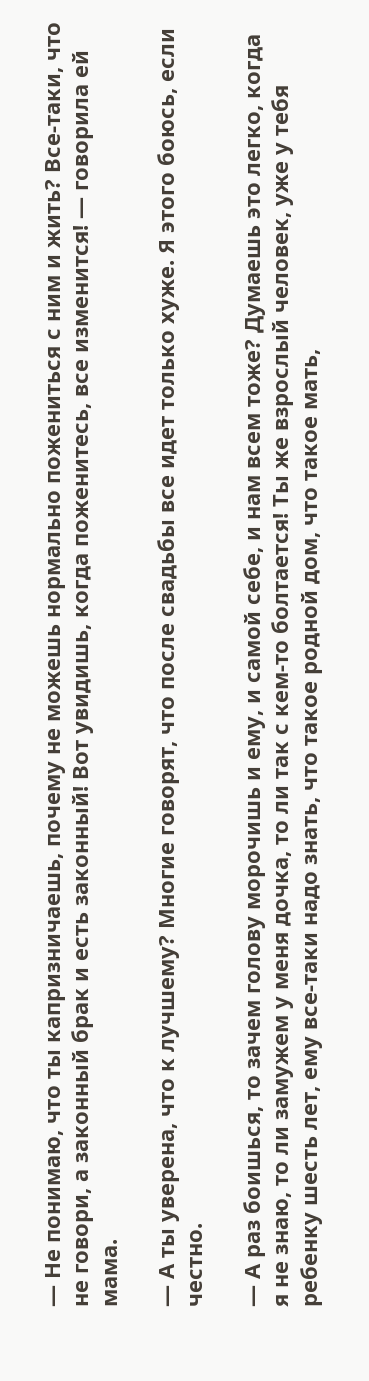— Не понимаю, что ты капризничаешь, почему не можешь нормально пожениться с ним и жить? Все-таки, что не говори, а законный брак и есть законный! Вот увидишь, когда поженитесь, все изменится! — говорила ей мама.

— А ты уверена, что к лучшему? Многие говорят, что после свадьбы все идет только хуже. Я этого боюсь, если честно.

— А раз боишься, то зачем голову морочишь и ему, и самой себе, и нам всем тоже? Думаешь это легко, когда я не знаю, то ли замужем у меня дочка, то ли так с кем-то болтается! Ты же взрослый человек, уже у тебя ребенку шесть лет, ему все-таки надо знать, что такое родной дом, что такое мать,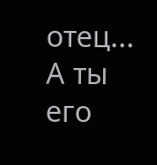отец... А ты его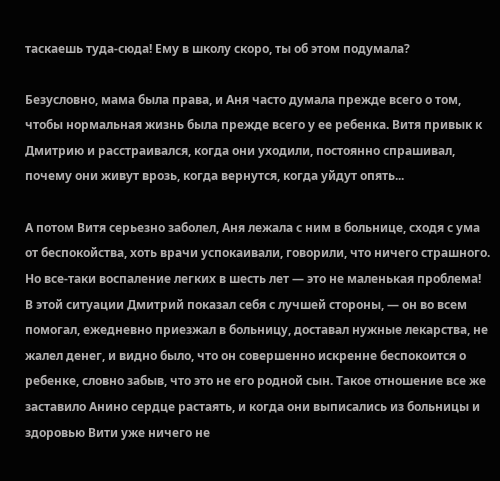таскаешь туда-сюда! Ему в школу скоро, ты об этом подумала?

Безусловно, мама была права, и Аня часто думала прежде всего о том, чтобы нормальная жизнь была прежде всего у ее ребенка. Витя привык к Дмитрию и расстраивался, когда они уходили, постоянно спрашивал, почему они живут врозь, когда вернутся, когда уйдут опять...

А потом Витя серьезно заболел, Аня лежала с ним в больнице, сходя с ума от беспокойства, хоть врачи успокаивали, говорили, что ничего страшного. Но все-таки воспаление легких в шесть лет — это не маленькая проблема! В этой ситуации Дмитрий показал себя с лучшей стороны, — он во всем помогал, ежедневно приезжал в больницу, доставал нужные лекарства, не жалел денег, и видно было, что он совершенно искренне беспокоится о ребенке, словно забыв, что это не его родной сын. Такое отношение все же заставило Анино сердце растаять, и когда они выписались из больницы и здоровью Вити уже ничего не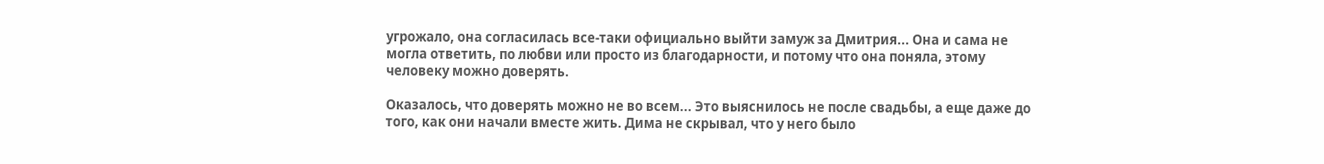угрожало, она согласилась все-таки официально выйти замуж за Дмитрия... Она и сама не могла ответить, по любви или просто из благодарности, и потому что она поняла, этому человеку можно доверять.

Оказалось, что доверять можно не во всем... Это выяснилось не после свадьбы, а еще даже до того, как они начали вместе жить. Дима не скрывал, что у него было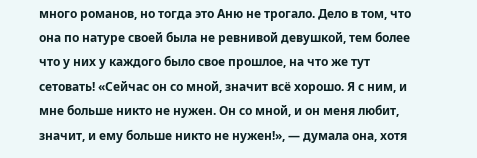много романов, но тогда это Аню не трогало. Дело в том, что она по натуре своей была не ревнивой девушкой, тем более что у них у каждого было свое прошлое, на что же тут сетовать! «Сейчас он со мной, значит всё хорошо. Я с ним, и мне больше никто не нужен. Он со мной, и он меня любит, значит, и ему больше никто не нужен!», — думала она, хотя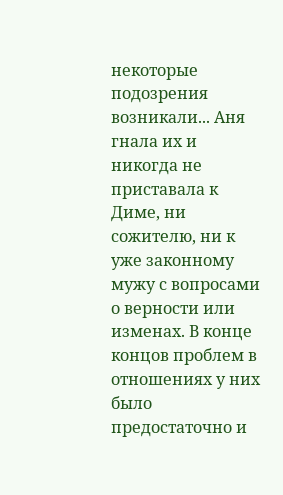некоторые подозрения возникали... Аня гнала их и никогда не приставала к Диме, ни сожителю, ни к уже законному мужу с вопросами о верности или изменах. В конце концов проблем в отношениях у них было предостаточно и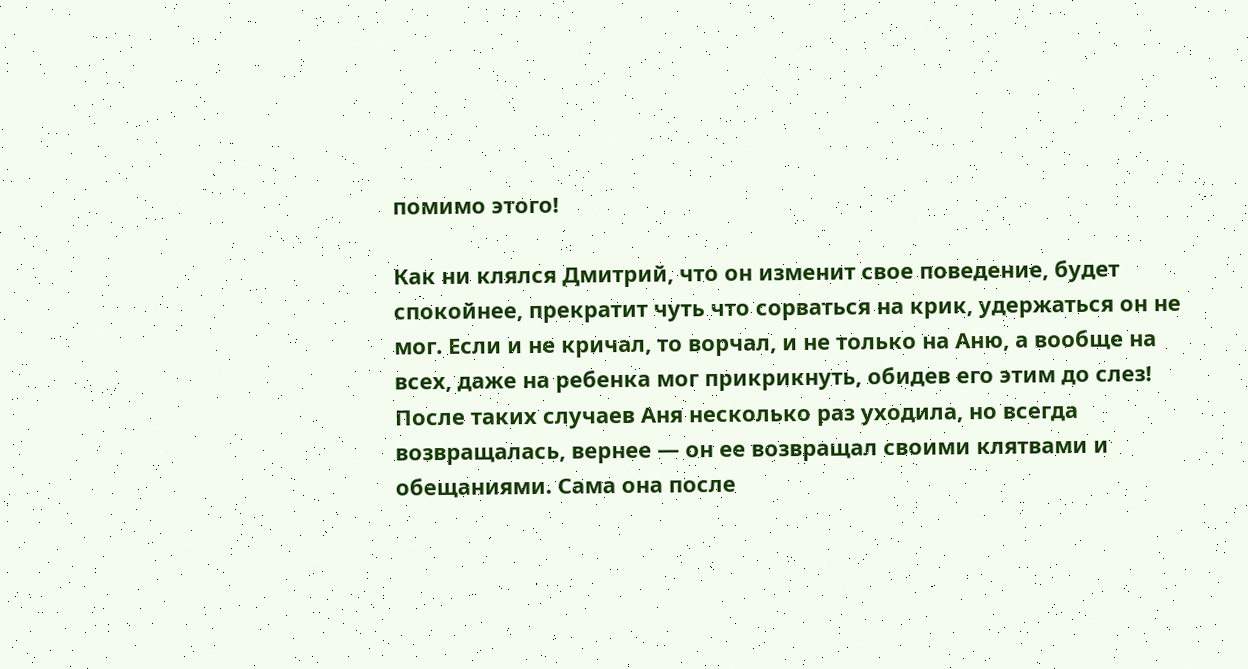помимо этого!

Как ни клялся Дмитрий, что он изменит свое поведение, будет спокойнее, прекратит чуть что сорваться на крик, удержаться он не мог. Если и не кричал, то ворчал, и не только на Аню, а вообще на всех, даже на ребенка мог прикрикнуть, обидев его этим до слез! После таких случаев Аня несколько раз уходила, но всегда возвращалась, вернее — он ее возвращал своими клятвами и обещаниями. Сама она после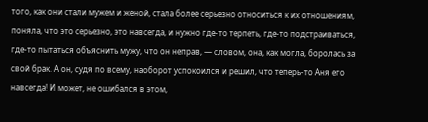того, как они стали мужем и женой, стала более серьезно относиться к их отношениям, поняла, что это серьезно, это навсегда, и нужно где-то терпеть, где-то подстраиваться, где-то пытаться объяснить мужу, что он неправ, — словом, она, как могла, боролась за свой брак. А он, судя по всему, наоборот успокоился и решил, что теперь-то Аня его навсегда! И может, не ошибался в этом,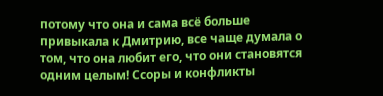потому что она и сама всё больше привыкала к Дмитрию, все чаще думала о том, что она любит его, что они становятся одним целым! Ссоры и конфликты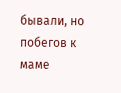бывали, но побегов к маме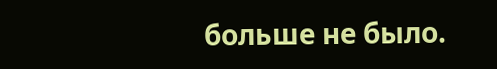больше не было.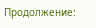Продолжение: